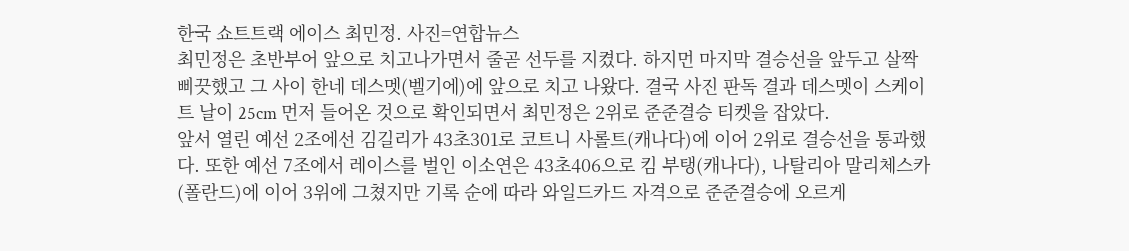한국 쇼트트랙 에이스 최민정. 사진=연합뉴스
최민정은 초반부어 앞으로 치고나가면서 줄곧 선두를 지켰다. 하지먼 마지막 결승선을 앞두고 살짝 삐끗했고 그 사이 한네 데스멧(벨기에)에 앞으로 치고 나왔다. 결국 사진 판독 결과 데스멧이 스케이트 날이 25cm 먼저 들어온 것으로 확인되면서 최민정은 2위로 준준결승 티켓을 잡았다.
앞서 열린 예선 2조에선 김길리가 43초301로 코트니 사롤트(캐나다)에 이어 2위로 결승선을 통과했다. 또한 예선 7조에서 레이스를 벌인 이소연은 43초406으로 킴 부탱(캐나다), 나탈리아 말리체스카(폴란드)에 이어 3위에 그쳤지만 기록 순에 따라 와일드카드 자격으로 준준결승에 오르게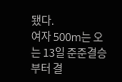됐다.
여자 500m는 오는 13일 준준결승부터 결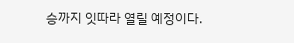승까지 잇따라 열릴 예정이다.